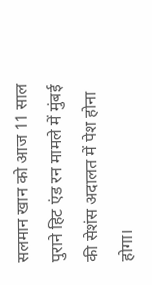सलमान खान को आज 11 साल पुराने हिट एंड रन मामले में मुंबई की सेशंस अदालत में पेश होना होगा।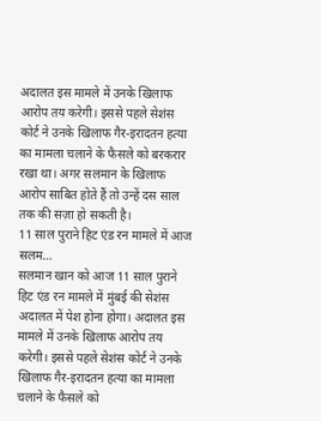अदालत इस मामले में उनके खिलाफ आरोप तय करेगी। इससे पहले सेशंस कोर्ट ने उनके खिलाफ गैर-इरादतन हत्या का मामला चलाने के फैसले को बरकरार रखा था। अगर सलमान के खिलाफ आरोप साबित होते हैं तो उन्हें दस साल तक की सज़ा हो सकती है।
11 साल पुराने हिट एंड रन मामले में आज सलम…
सलमान खान को आज 11 साल पुराने हिट एंड रन मामले में मुंबई की सेशंस अदालत में पेश होना होगा। अदालत इस मामले में उनके खिलाफ आरोप तय करेगी। इससे पहले सेशंस कोर्ट ने उनके खिलाफ गैर-इरादतन हत्या का मामला चलाने के फैसले को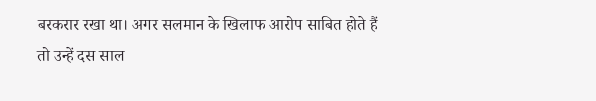बरकरार रखा था। अगर सलमान के खिलाफ आरोप साबित होते हैं तो उन्हें दस साल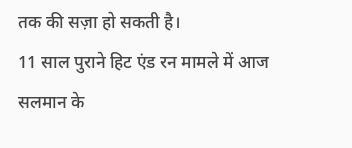तक की सज़ा हो सकती है।
11 साल पुराने हिट एंड रन मामले में आज सलमान के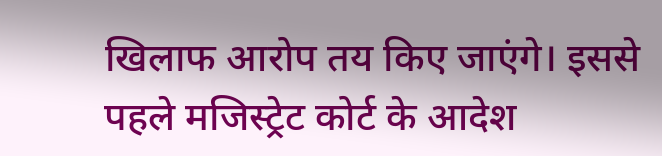खिलाफ आरोप तय किए जाएंगे। इससे पहले मजिस्ट्रेट कोर्ट के आदेश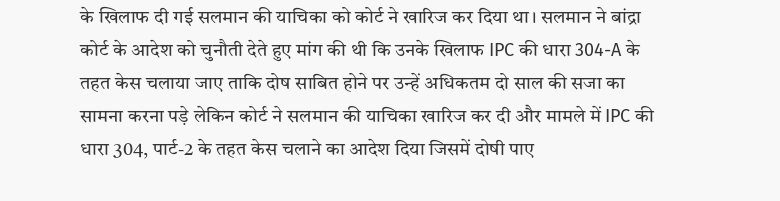के खिलाफ दी गई सलमान की याचिका को कोर्ट ने खारिज कर दिया था। सलमान ने बांद्रा कोर्ट के आदेश को चुनौती देते हुए मांग की थी कि उनके खिलाफ IPC की धारा 304-A के तहत केस चलाया जाए ताकि दोष साबित होने पर उन्हें अधिकतम दो साल की सजा का सामना करना पड़े लेकिन कोर्ट ने सलमान की याचिका खारिज कर दी और मामले में IPC की धारा 304, पार्ट-2 के तहत केस चलाने का आदेश दिया जिसमें दोषी पाए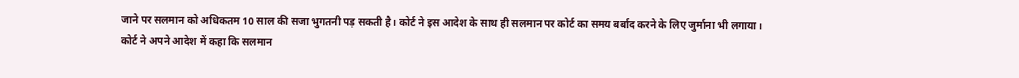जाने पर सलमान को अधिकतम 10 साल की सजा भुगतनी पड़ सकती है। कोर्ट ने इस आदेश के साथ ही सलमान पर कोर्ट का समय बर्बाद करने के लिए जुर्माना भी लगाया।
कोर्ट ने अपने आदेश में कहा कि सलमान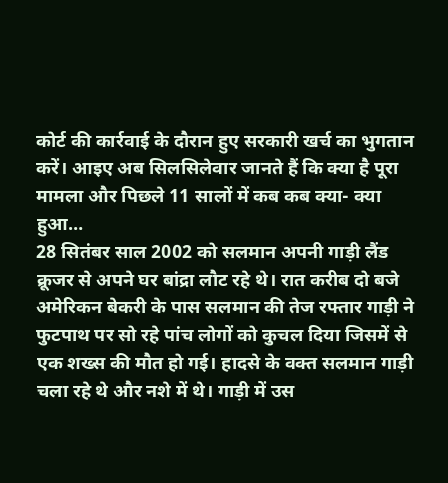कोर्ट की कार्रवाई के दौरान हुए सरकारी खर्च का भुगतान करें। आइए अब सिलसिलेवार जानते हैं कि क्या है पूरा मामला और पिछले 11 सालों में कब कब क्या- क्या हुआ…
28 सितंबर साल 2002 को सलमान अपनी गाड़ी लैंड क्रूजर से अपने घर बांद्रा लौट रहे थे। रात करीब दो बजे अमेरिकन बेकरी के पास सलमान की तेज रफ्तार गाड़ी ने फुटपाथ पर सो रहे पांच लोगों को कुचल दिया जिसमें से एक शख्स की मौत हो गई। हादसे के वक्त सलमान गाड़ी चला रहे थे और नशे में थे। गाड़ी में उस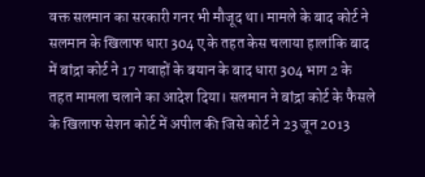वक्त सलमान का सरकारी गनर भी मौजूद था। मामले के बाद कोर्ट ने सलमान के खिलाफ धारा 304 ए के तहत केस चलाया हालांकि बाद में बांद्रा कोर्ट ने 17 गवाहों के बयान के बाद धारा 304 भाग 2 के तहत मामला चलाने का आदेश दिया। सलमान ने बांद्रा कोर्ट के फैसले के खिलाफ सेशन कोर्ट में अपील की जिसे कोर्ट ने 23 जून 2013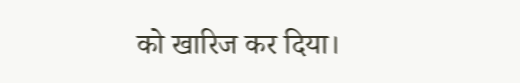को खारिज कर दिया।